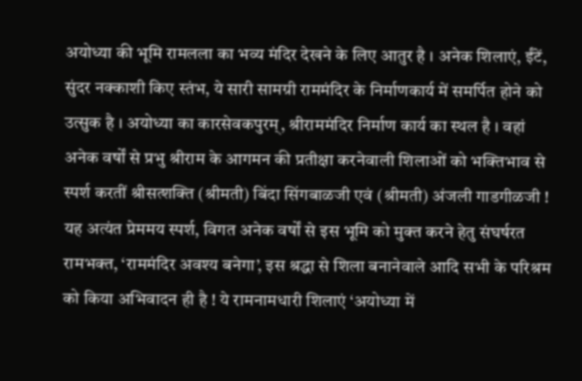अयोध्या की भूमि रामलला का भव्य मंदिर देखने के लिए आतुर है । अनेक शिलाएं, ईंटें, सुंदर नक्काशी किए स्तंभ, ये सारी सामग्री राममंदिर के निर्माणकार्य में समर्पित होने को उत्सुक है । अयोध्या का कारसेवकपुरम्, श्रीराममंदिर निर्माण कार्य का स्थल है । वहां अनेक वर्षों से प्रभु श्रीराम के आगमन की प्रतीक्षा करनेवाली शिलाओं को भक्तिभाव से स्पर्श करतीं श्रीसत्शक्ति (श्रीमती) बिंदा सिंगबाळजी एवं (श्रीमती) अंजली गाडगीळजी ! यह अत्यंत प्रेममय स्पर्श, विगत अनेक वर्षों से इस भूमि को मुक्त करने हेतु संघर्षरत रामभक्त, ‘राममंदिर अवश्य बनेगा’, इस श्रद्धा से शिला बनानेवाले आदि सभी के परिश्रम को किया अभिवादन ही है ! ये रामनामधारी शिलाएं ‘अयोध्या में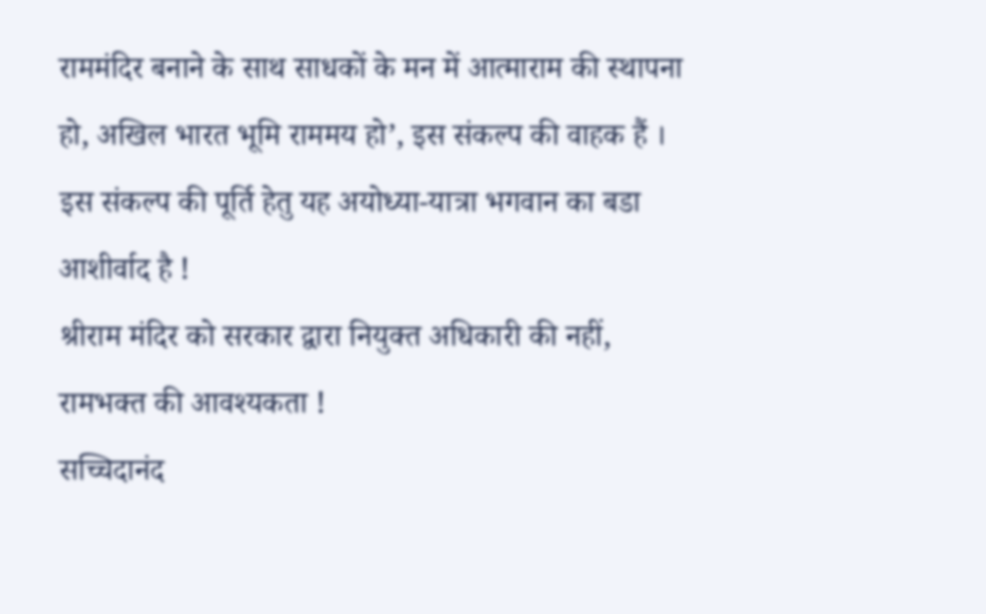राममंदिर बनाने के साथ साधकों के मन में आत्माराम की स्थापना हो, अखिल भारत भूमि राममय हो’, इस संकल्प की वाहक हैं । इस संकल्प की पूर्ति हेतु यह अयोध्या-यात्रा भगवान का बडा आशीर्वाद है !
श्रीराम मंदिर को सरकार द्वारा नियुक्त अधिकारी की नहीं, रामभक्त की आवश्यकता !
सच्चिदानंद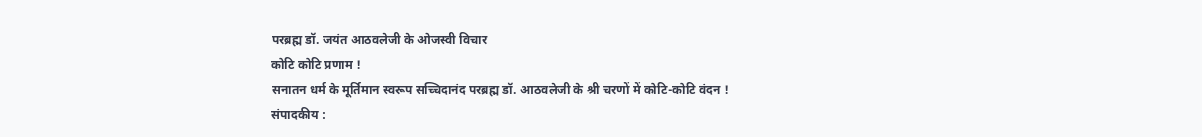परब्रह्म डॉ. जयंत आठवलेजी के ओजस्वी विचार
कोटि कोटि प्रणाम !
सनातन धर्म के मूर्तिमान स्वरूप सच्चिदानंद परब्रह्म डॉ. आठवलेजी के श्री चरणों में कोटि-कोटि वंदन !
संपादकीय :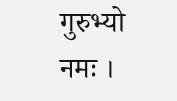गुरुभ्यो नमः ।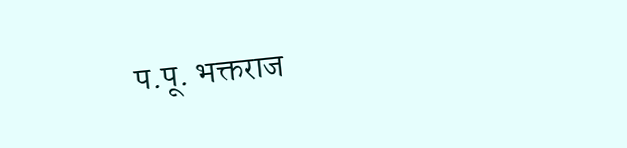प.पू. भक्तराज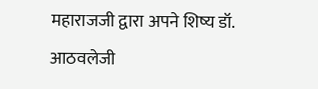महाराजजी द्वारा अपने शिष्य डॉ. आठवलेजी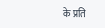के प्रति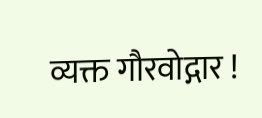व्यक्त गौरवोद्गार !